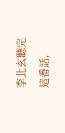李北玄聽完這番話,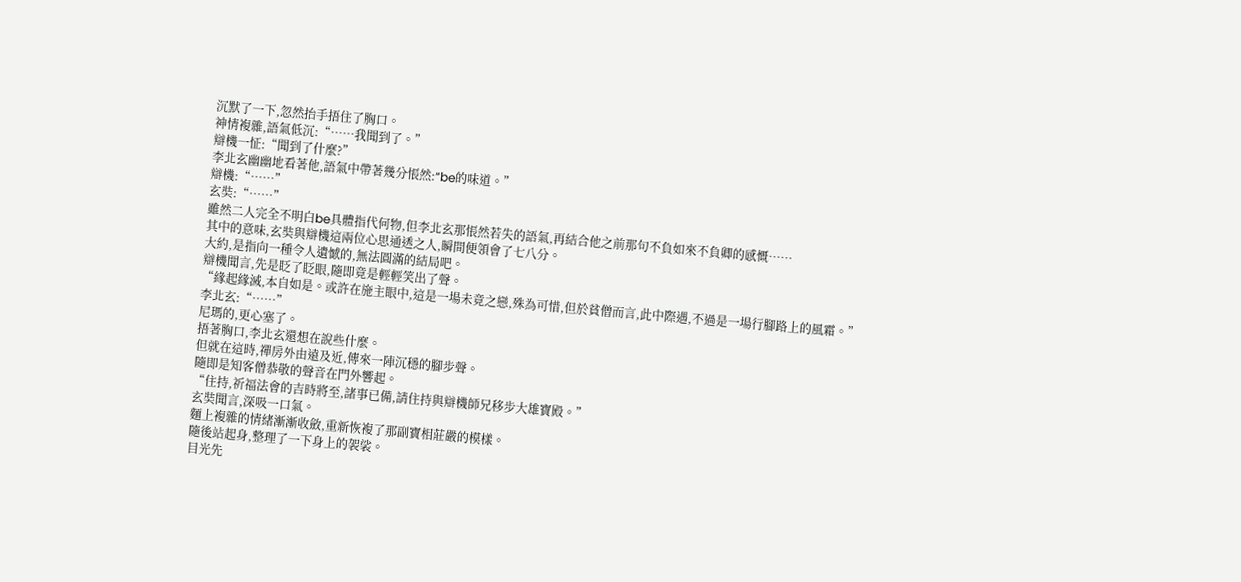沉默了一下,忽然抬手捂住了胸口。
神情複雜,語氣低沉:“……我聞到了。”
辯機一怔:“聞到了什麼?”
李北玄幽幽地看著他,語氣中帶著幾分悵然:“be的味道。”
辯機:“……”
玄奘:“……”
雖然二人完全不明白be具體指代何物,但李北玄那悵然若失的語氣,再結合他之前那句不負如來不負卿的感慨……
其中的意味,玄奘與辯機這兩位心思通透之人,瞬間便領會了七八分。
大約,是指向一種令人遺憾的,無法圓滿的結局吧。
辯機聞言,先是眨了眨眼,隨即竟是輕輕笑出了聲。
“緣起緣滅,本自如是。或許在施主眼中,這是一場未竟之戀,殊為可惜,但於貧僧而言,此中際遇,不過是一場行腳路上的風霜。”
李北玄:“……”
尼瑪的,更心塞了。
捂著胸口,李北玄還想在說些什麼。
但就在這時,禪房外由遠及近,傳來一陣沉穩的腳步聲。
隨即是知客僧恭敬的聲音在門外響起。
“住持,祈福法會的吉時將至,諸事已備,請住持與辯機師兄移步大雄寶殿。”
玄奘聞言,深吸一口氣。
麵上複雜的情緒漸漸收斂,重新恢複了那副寶相莊嚴的模樣。
隨後站起身,整理了一下身上的袈裟。
目光先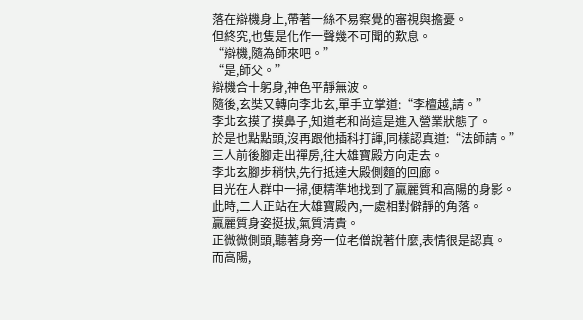落在辯機身上,帶著一絲不易察覺的審視與擔憂。
但終究,也隻是化作一聲幾不可聞的歎息。
“辯機,隨為師來吧。”
“是,師父。”
辯機合十躬身,神色平靜無波。
隨後,玄奘又轉向李北玄,單手立掌道:“李檀越,請。”
李北玄摸了摸鼻子,知道老和尚這是進入營業狀態了。
於是也點點頭,沒再跟他插科打諢,同樣認真道:“法師請。”
三人前後腳走出禪房,往大雄寶殿方向走去。
李北玄腳步稍快,先行抵達大殿側麵的回廊。
目光在人群中一掃,便精準地找到了贏麗質和高陽的身影。
此時,二人正站在大雄寶殿內,一處相對僻靜的角落。
贏麗質身姿挺拔,氣質清貴。
正微微側頭,聽著身旁一位老僧說著什麼,表情很是認真。
而高陽,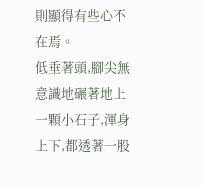則顯得有些心不在焉。
低垂著頭,腳尖無意識地碾著地上一顆小石子,渾身上下,都透著一股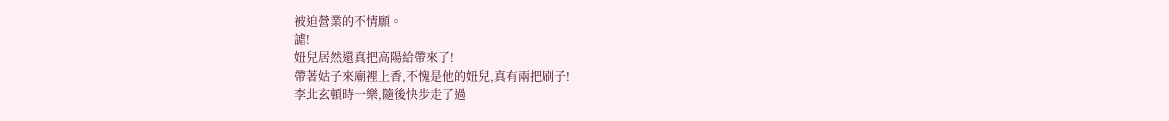被迫營業的不情願。
謔!
妞兒居然還真把高陽給帶來了!
帶著姑子來廟裡上香,不愧是他的妞兒,真有兩把刷子!
李北玄頓時一樂,隨後快步走了過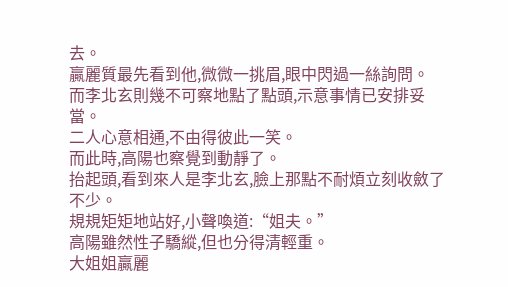去。
贏麗質最先看到他,微微一挑眉,眼中閃過一絲詢問。
而李北玄則幾不可察地點了點頭,示意事情已安排妥當。
二人心意相通,不由得彼此一笑。
而此時,高陽也察覺到動靜了。
抬起頭,看到來人是李北玄,臉上那點不耐煩立刻收斂了不少。
規規矩矩地站好,小聲喚道:“姐夫。”
高陽雖然性子驕縱,但也分得清輕重。
大姐姐贏麗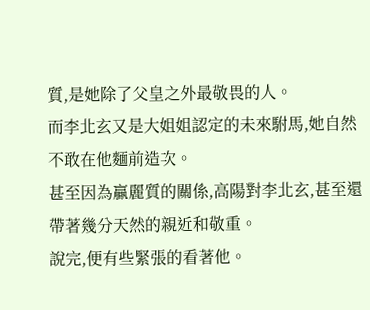質,是她除了父皇之外最敬畏的人。
而李北玄又是大姐姐認定的未來駙馬,她自然不敢在他麵前造次。
甚至因為贏麗質的關係,高陽對李北玄,甚至還帶著幾分天然的親近和敬重。
說完,便有些緊張的看著他。